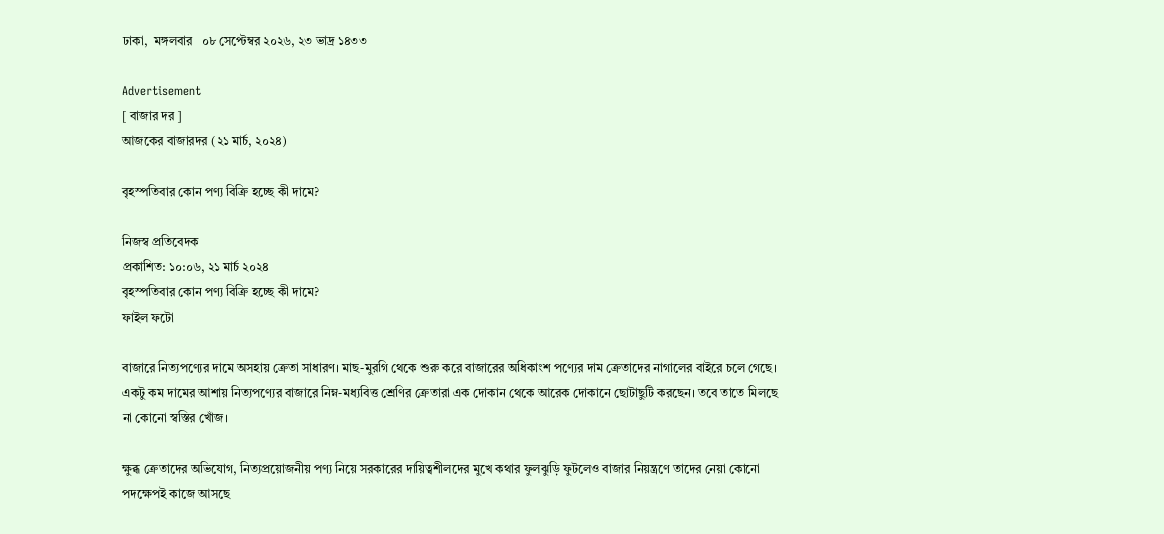ঢাকা,  মঙ্গলবার   ০৮ সেপ্টেম্বর ২০২৬, ২৩ ভাদ্র ১৪৩৩

Advertisement
[ বাজার দর ]
আজ‌কের বাজারদর (২১ মার্চ, ২০২৪)

বৃহস্পতিবার কোন পণ্য বিক্রি হচ্ছে কী দামে?

নিজস্ব প্রতিবেদক
প্রকাশিত: ১০:০৬, ২১ মার্চ ২০২৪
বৃহস্পতিবার কোন পণ্য বিক্রি হচ্ছে কী দামে?
ফাইল ফটো

বাজারে নিত্যপণ্যের দামে অসহায় ক্রেতা সাধারণ। মাছ-মুরগি থেকে শুরু করে বাজারের অধিকাংশ পণ্যের দাম ক্রেতাদের নাগালের বাইরে চলে গেছে। একটু কম দামের আশায় নিত্যপণ্যের বাজারে নিম্ন-মধ্যবিত্ত শ্রেণির ক্রেতারা এক দোকান থেকে আরেক দোকানে ছোটাছুটি করছেন। তবে তাতে মিলছে না কোনো স্বস্তির খোঁজ।

ক্ষুব্ধ ক্রেতাদের অভিযোগ, নিত্যপ্রয়োজনীয় পণ্য নিয়ে সরকারের দায়িত্বশীলদের মুখে কথার ফুলঝুড়ি ফুটলেও বাজার নিয়ন্ত্রণে তাদের নেয়া কোনো পদক্ষেপই কা‌জে আস‌ছে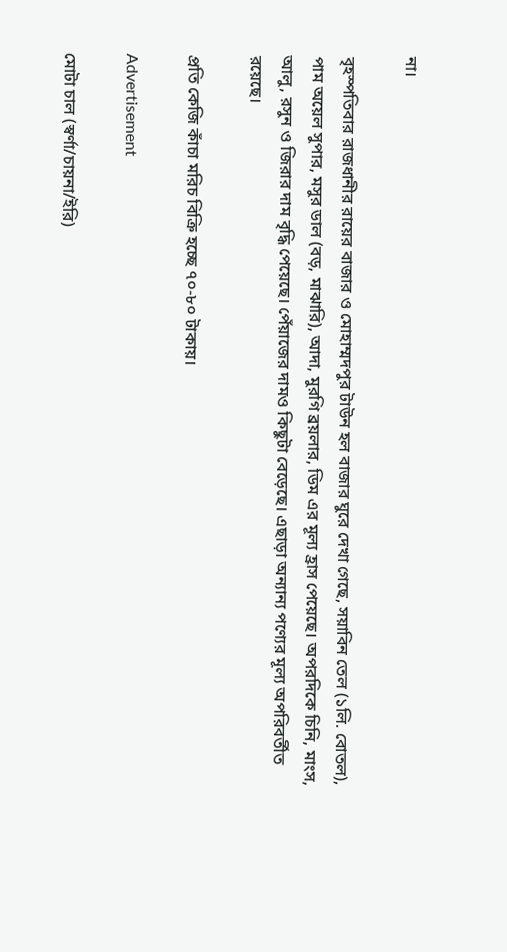না।

বৃহস্প‌তিবার রাজধানীর রা‌য়ের বাজার ও মোহাম্মদপুর টাউন হল বাজার ঘুরে দেখা গেছে, সয়াবিন তেল (১লি. বোতল), পাম অয়েল সুপার, মসুর ডাল (বড়, মাঝারি), আদা, মুরগি ব্রয়লার, ডিম এর মূল্য হ্রাস পেয়েছে। অপর‌দি‌কে চি‌নি, মাং‌স, আলু, রসুন ও‌ জিরার দাম বৃদ্ধি পেয়েছে। পেঁয়া‌জের দামও কিছুটা বে‌ড়ে‌ছে। এছাড়া অন্যান্য পণ্যের মূল্য অপরিবর্তীত রয়েছে।

প্রতি কেজি কাঁচা মরিচ বিক্রি হচ্ছে ৭০-৮০ টাকায়।

Advertisement

মোটা চাল (স্বর্ণা/চায়না/ইরি)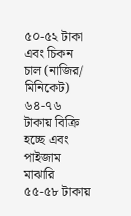৫০-৫২ টাকা এবং চিকন চাল (নাজির/ মিনিকেট) ৬৪-৭৬ টাকায় বিক্রি হচ্ছে এবং পাইজাম মাঝা‌রি ৫৫-৫৮ টাকায়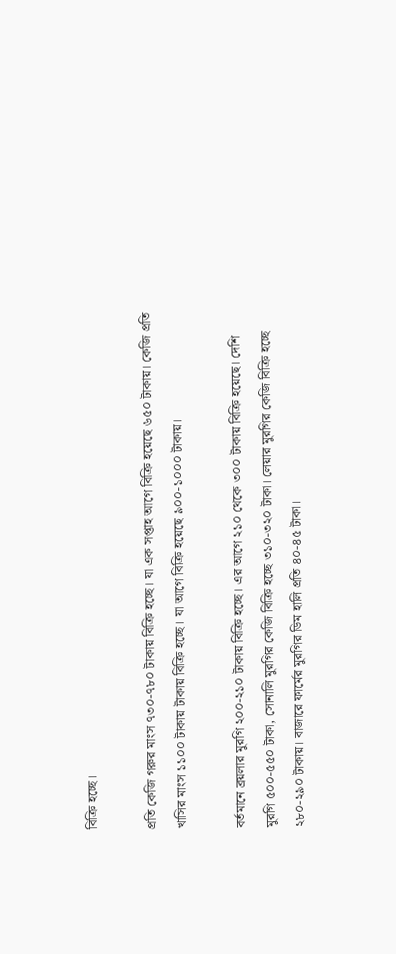বি‌ক্রি হ‌চ্ছে।

প্রতি কেজি গরুর মাংস ৭৩০-৭৮০ টাকায় বিক্রি হচ্ছে। যা এক সপ্তাহ আগে বিক্রি হ‌য়ে‌ছে ৬৫০ টাকায়। কে‌জি প্রতি খাসির মাংস ১১০০ টাকায় টাকায়‌ বি‌ক্রি হ‌চ্ছে। যা আগে বিক্রি হ‌য়ে‌ছে ৯০০-১০০০ টাকায়।

বর্তমা‌নে ব্রয়লার মুরগি ২০০-২১০ টাকায় বি‌ক্রি হ‌চ্ছে। এর আগে ২১০ থেকে ৩০০ টাকায় বি‌ক্রি হ‌য়ে‌ছে। দে‌শি মুর‌গি ৫০০-৫৫০ টাকা, সোনালি মুরগির কেজি বিক্রি হচ্ছে ৩১০-৩২০ টাকা। লেয়ার মুরগির কেজি বিক্রি হচ্ছে ২৮০-২৯০ টাকায়। বাজারে ফার্মের মুরগির ডিম হা‌লি প্রতি ৪০-৪৫ টাকা।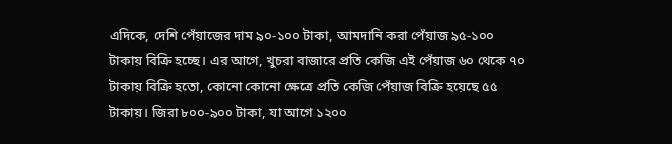এদিকে, দে‌শি পেঁয়াজের দাম ৯০-১০০ টাকা, আমদা‌নি করা পেঁয়াজ ৯৫-১০০ টাকায় বি‌ক্রি হ‌চ্ছে। এর আগে, খুচরা বাজারে প্রতি কেজি এই পেঁয়াজ ৬০ থেকে ৭০ টাকায় বিক্রি হতো, কোনো কোনো ক্ষেত্রে প্রতি কেজি পেঁয়াজ বিক্রি হয়েছে ৫৫ টাকায়। জিরা ৮০০-৯০০ টাকা, যা আগে ১২০০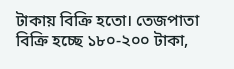টাকায় বি‌ক্রি হতো। তেজপাতা বি‌ক্রি হ‌চ্ছে ১৮০-২০০ টাকা,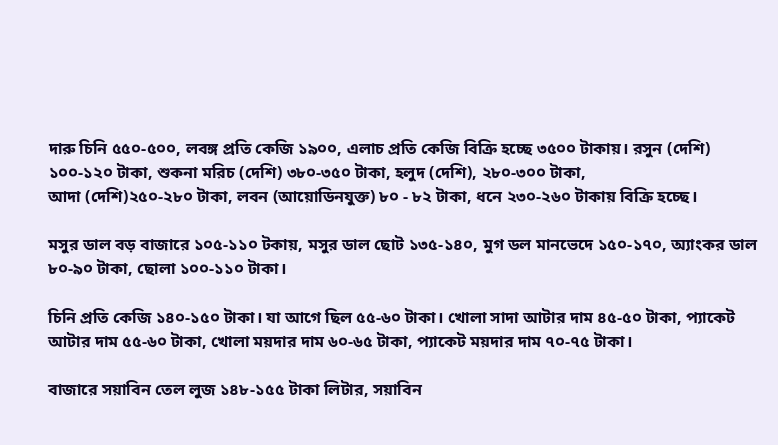দারু চি‌নি ৫৫০-৫০০, লবঙ্গ প্রতি কে‌জি ১৯০০, এলাচ প্রতি কে‌জি বি‌ক্রি হ‌চ্ছে ৩৫০০ টাকায়। রসুন (দেশি) ১০০-১২০ টাকা, শুকনা মরিচ (দেশি) ৩৮০-৩৫০ টাকা, হলুদ (দেশি), ২৮০-৩০০ টাকা,
আদা (দেশি)২৫০-২৮০ টাকা, লবন (আয়োডিনযুক্ত) ৮০ - ৮২ টাকা, ধনে ২৩০-২৬০ টাকায় বি‌ক্রি হ‌চ্ছে।

মসুর ডাল বড় বাজা‌রে ১০৫-১১০ টকায়, মসুর ডাল ছোট ১৩৫-১৪০, মুগ ডল মান‌ভে‌দে ১৫০-১৭০, অ্যাংকর ডাল ৮০-৯০ টাকা, ছোলা ১০০-১১০ টাকা।

চিনি প্রতি কেজি ১৪০-১৫০ টাকা। যা আগে‌ ছিল ৫৫-৬০ টাকা। খোলা সাদা আটার দাম ৪৫-৫০ টাকা, প্যাকেট আটার দাম ৫৫-৬০ টাকা, খোলা ময়দার দাম ৬০-৬৫ টাকা, প্যাকেট ময়দার দাম ৭০-৭৫ টাকা।

বাজারে সয়া‌বিন তেল লুজ ১৪৮-১৫৫ টাকা লিটার, সয়া‌বিন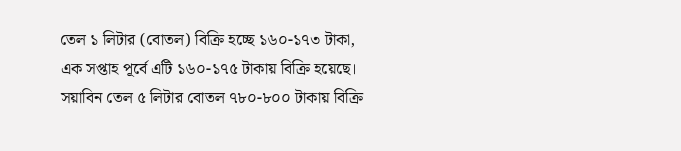তেল ১ লিটার (বোতল) বিক্রি হচ্ছে ১৬০-১৭৩ টাকা, এক সপ্তাহ পূ‌র্বে এটি ১৬০-১৭৫ টাকায় বি‌ক্রি হ‌য়ে‌ছে। সয়া‌বিন তেল ৫‌ লিটার বোতল ৭৮০-৮০০ টাকায় বি‌ক্রি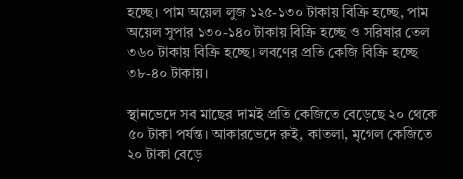হ‌চ্ছে। পাম অয়েল লুজ ১২৫-১৩০ টাকায় বি‌ক্রি হচ্ছে, পাম অয়েল সুপার ১৩০-১৪০ টাকায় বি‌ক্রি হ‌চ্ছে ও স‌রিষার তেল ৩৬০ টাকায় বি‌ক্রি হ‌চ্ছে। লবণের প্রতি কেজি বিক্রি হচ্ছে ৩৮-৪০ টাকায়।

স্থানভেদে সব মাছের দামই প্রতি কেজিতে বেড়েছে ২০ থেকে ৫০ টাকা পর্যন্ত। আকার‌ভে‌দে রুই, কাতলা, মৃগেল কেজিতে ২০ টাকা বেড়ে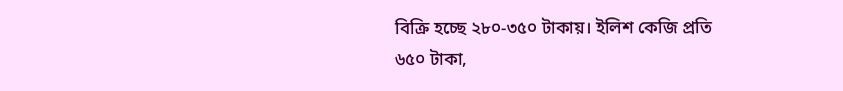বিক্রি হচ্ছে ২৮০-৩৫০ টাকায়। ইলিশ কে‌জি প্রতি ৬৫০ টাকা,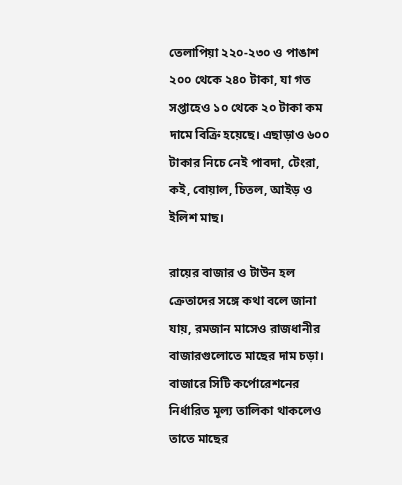তেলাপিয়া ২২০-২৩০ ও পাঙাশ ২০০ থেকে ২৪০ টাকা, যা গত সপ্তাহেও ১০ থেকে ২০ টাকা কম দামে বিক্রি হয়েছে। এছাড়াও ৬০০ টাকার নিচে নেই পাবদা, টেংরা, কই, বোয়াল, চিতল, আইড় ও ইলিশ মাছ।

রা‌য়ের বাজার ও টাউন হল ক্রেতাদের সঙ্গে কথা বলে জানা যায়, রমজান মাসেও রাজধানীর বাজারগুলোতে মাছের দাম চড়া। বাজারে সিটি কর্পোরেশনের নির্ধারিত মূল্য তালিকা থাকলেও তাতে মাছের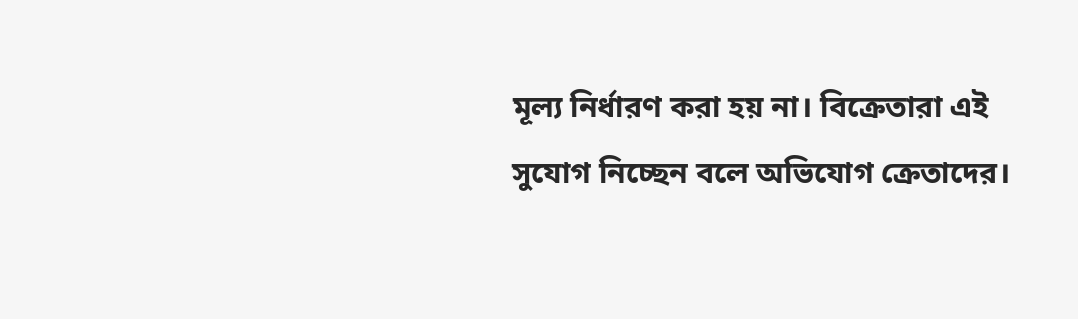মূল্য নির্ধারণ করা হয় না। বিক্রেতারা এই সুযোগ নিচ্ছেন ব‌লে অ‌ভি‌যোগ ক্রেতা‌দের।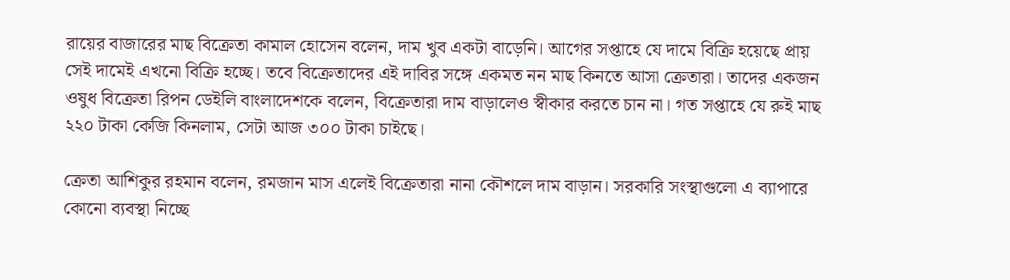রা‌য়ের বাজারের মাছ বিক্রেতা কামাল হোসেন বলেন, দাম খুব একটা বাড়েনি। আগের সপ্তাহে যে দামে বিক্রি হয়েছে প্রায় সেই দামেই এখনো বিক্রি হচ্ছে। তবে বিক্রেতাদের এই দাবির সঙ্গে একমত নন মাছ কিনতে আসা ক্রেতারা। তা‌দের একজন ওষুধ বি‌ক্রেতা রিপন ডেইলি বাংলা‌দেশ‌কে ব‌লেন, বিক্রেতারা দাম বাড়ালেও স্বীকার করতে চান না। গত সপ্তাহে যে রুই মাছ ২২০ টাকা কেজি কিনলাম, সেটা আজ ৩০০ টাকা চাইছে।

ক্রেতা আশিকুর রহমান বলেন, রমজান মাস এলেই বিক্রেতারা নানা কৌশলে দাম বাড়ান। সরকারি সংস্থাগুলো এ ব্যাপারে কোনো ব্যবস্থা নিচ্ছে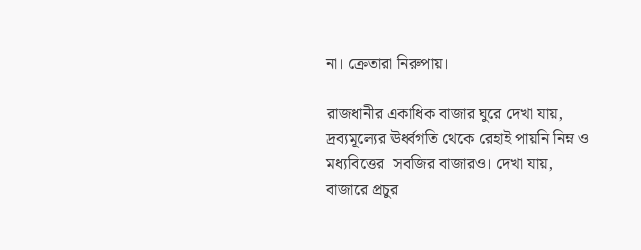না। ক্রেতারা নিরুপায়।

রাজধানীর একা‌ধিক বাজার ঘু‌রে দেখা যায়, দ্রব্যমূল্যের ঊর্ধ্বগতি থে‌কে রেহাই পায়নি নিম্ন ও মধ্যবি‌ত্তের  সব‌জির বাজারও। দেখা যায়, বাজারে প্রচুর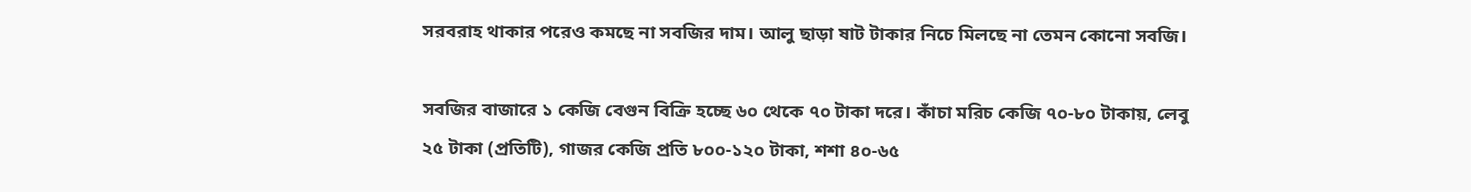সরবরাহ থাকার পরেও কমছে না সবজির দাম। আলু ছাড়া ষাট টাকার নিচে মিলছে না তেমন কোনো সবজি।

সবজির বাজারে ১ কেজি বেগুন বিক্রি হচ্ছে ৬০ থেকে ৭০ টাকা দরে। কাঁচা মরিচ কেজি ৭০-৮০ টাকায়, লেবু ২৫ টাকা (প্রতিটি), গাজর কে‌জি প্রতি ৮০০-১২০ টাকা, শশা ৪০-৬৫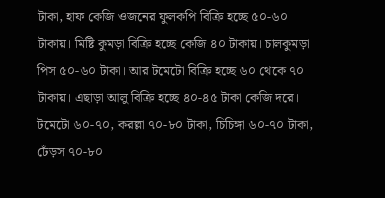টাকা, হাফ কেজি ওজনের ফুলকপি বিক্রি হচ্ছে ৫০-৬০ টাকায়। মিষ্টি কুমড়া বিক্রি হচ্ছে কেজি ৪০ টাকায়। চালকুমড়া পিস ৫০-৬০ টাকা। আর টমেটো বিক্রি হচ্ছে ৬০ থেকে ৭০ টাকায়। এছাড়া আলু বিক্রি হচ্ছে ৪০-৪৫ টাকা কেজি দরে। টমেটো ৬০-৭০, করল্লা ৭০-৮০ টাকা, চিচিঙ্গা ৬০-৭০ টাকা, ঢেঁড়স ৭০-৮০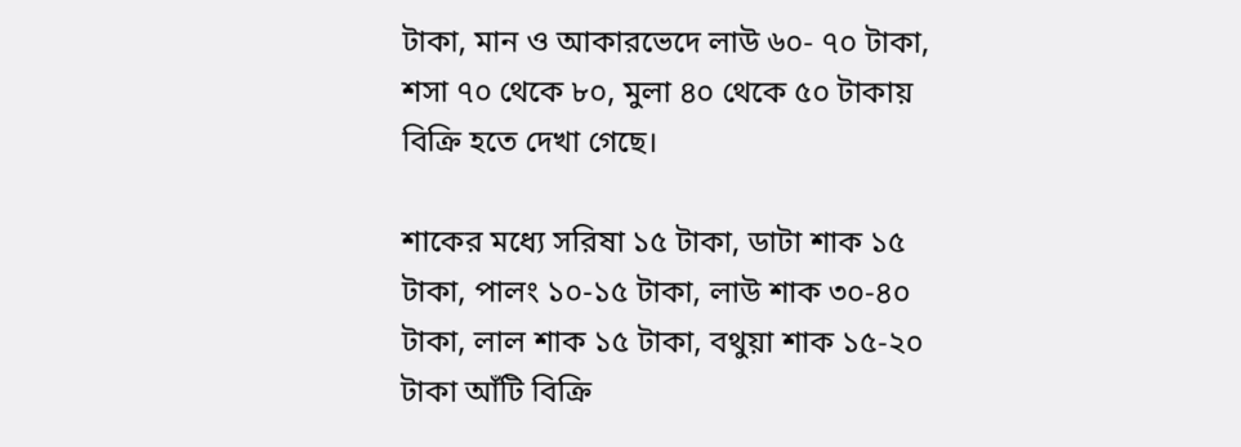টাকা, মান ও আকারভেদে লাউ ৬০- ৭০ টাকা, শসা ৭০ থেকে ৮০, মুলা ৪০ থেকে ৫০ টাকায় বিক্রি হতে দেখা গেছে।

শাকের মধ্যে সরিষা ১৫ টাকা, ডাটা শাক ১৫ টাকা, পালং ১০-১৫ টাকা, লাউ শাক ৩০-৪০ টাকা, লাল শাক ১৫ টাকা, বথুয়া শাক ১৫-২০ টাকা আঁটি বিক্রি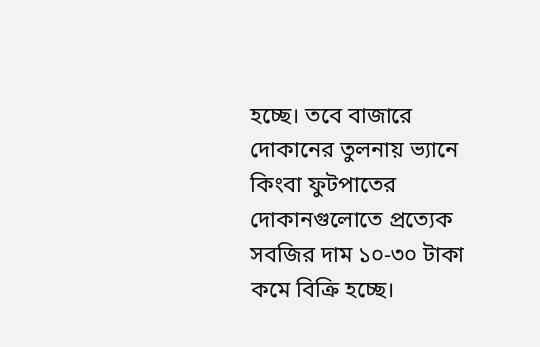হচ্ছে। তবে বাজারে দোকানের তুলনায় ভ্যানে কিংবা ফুটপাতের দোকানগুলোতে প্রত্যেক সবজির দাম ১০-৩০ টাকা কমে বিক্রি হচ্ছে।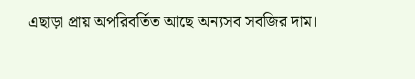এছাড়া প্রায় অপরিবর্তিত আছে অন্যসব সবজির দাম।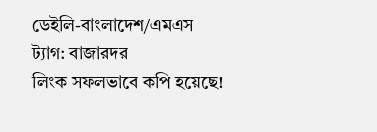ডেইলি-বাংলাদেশ/এমএস
ট্যাগ: বাজারদর
লিংক সফলভাবে কপি হয়েছে!